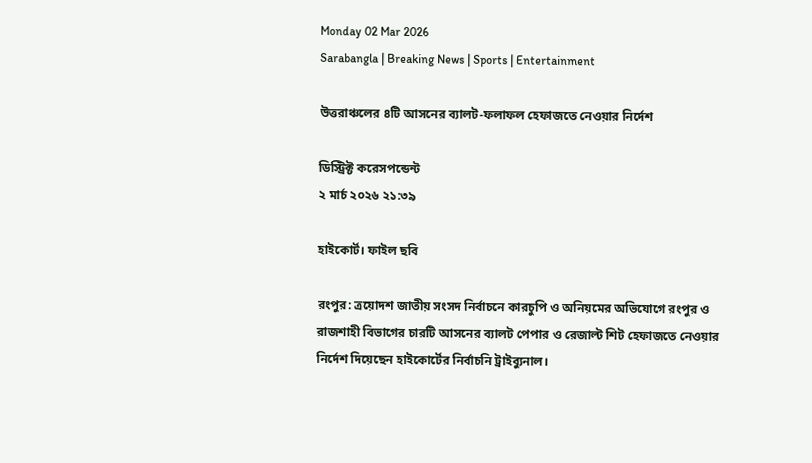Monday 02 Mar 2026
Sarabangla | Breaking News | Sports | Entertainment

উত্তরাঞ্চলের ৪টি আসনের ব্যালট-ফলাফল হেফাজতে নেওয়ার নির্দেশ

ডিস্ট্রিক্ট করেসপন্ডেন্ট
২ মার্চ ২০২৬ ২১:৩৯

হাইকোর্ট। ফাইল ছবি

রংপুর: ত্রয়োদশ জাতীয় সংসদ নির্বাচনে কারচুপি ও অনিয়মের অভিযোগে রংপুর ও রাজশাহী বিভাগের চারটি আসনের ব্যালট পেপার ও রেজাল্ট শিট হেফাজতে নেওয়ার নির্দেশ দিয়েছেন হাইকোর্টের নির্বাচনি ট্রাইব্যুনাল।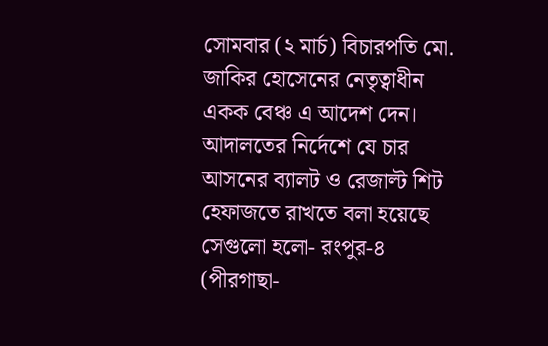সোমবার (২ মার্চ) বিচারপতি মো. জাকির হোসেনের নেতৃত্বাধীন একক বেঞ্চ এ আদেশ দেন। আদালতের নির্দেশে যে চার আসনের ব্যালট ও রেজাল্ট শিট হেফাজতে রাখতে বলা হয়েছে সেগুলো হলো- রংপুর-৪ (পীরগাছা-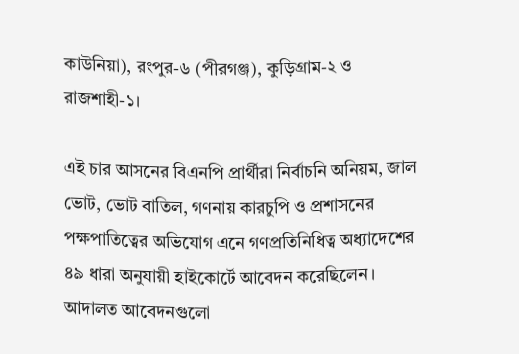কাউনিয়া), রংপুর-৬ (পীরগঞ্জ), কুড়িগ্রাম-২ ও রাজশাহী-১।

এই চার আসনের বিএনপি প্রার্থীরা নির্বাচনি অনিয়ম, জাল ভোট, ভোট বাতিল, গণনায় কারচুপি ও প্রশাসনের পক্ষপাতিত্বের অভিযোগ এনে গণপ্রতিনিধিত্ব অধ্যাদেশের ৪৯ ধারা অনুযায়ী হাইকোর্টে আবেদন করেছিলেন। আদালত আবেদনগুলো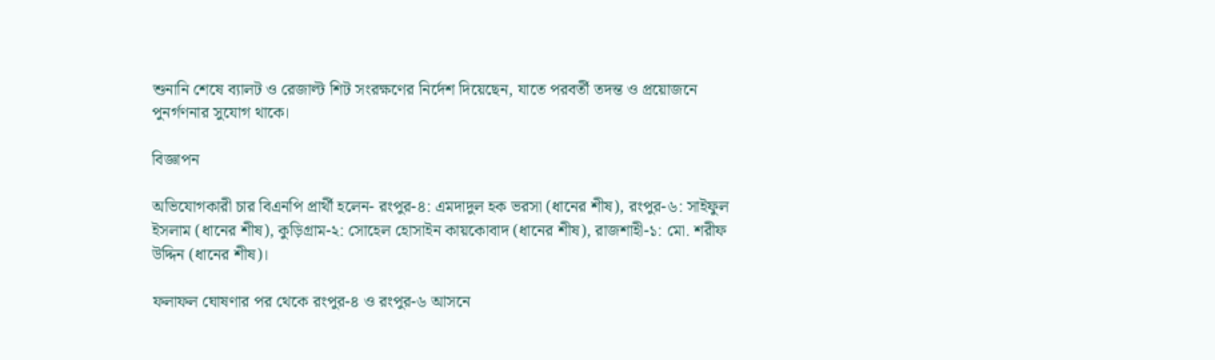শুনানি শেষে ব্যালট ও রেজাল্ট শিট সংরক্ষণের নির্দেশ দিয়েছেন, যাতে পরবর্তী তদন্ত ও প্রয়োজনে পুনর্গণনার সুযোগ থাকে।

বিজ্ঞাপন

অভিযোগকারী চার বিএনপি প্রার্থী হলেন- রংপুর-৪: এমদাদুল হক ভরসা (ধানের শীষ), রংপুর-৬: সাইফুল ইসলাম (ধানের শীষ), কুড়িগ্রাম-২: সোহেল হোসাইন কায়কোবাদ (ধানের শীষ), রাজশাহী-১: মো. শরীফ উদ্দিন (ধানের শীষ)।

ফলাফল ঘোষণার পর থেকে রংপুর-৪ ও রংপুর-৬ আসনে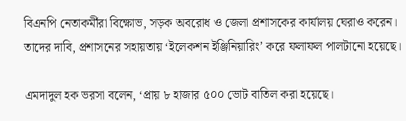বিএনপি নেতাকর্মীরা বিক্ষোভ, সড়ক অবরোধ ও জেলা প্রশাসকের কার্যালয় ঘেরাও করেন। তাদের দাবি, প্রশাসনের সহায়তায় ‘ইলেকশন ইঞ্জিনিয়ারিং’ করে ফলাফল পালটানো হয়েছে।

এমদাদুল হক ভরসা বলেন, ‘প্রায় ৮ হাজার ৫০০ ভোট বাতিল করা হয়েছে।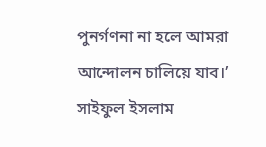পুনর্গণনা না হলে আমরা আন্দোলন চালিয়ে যাব।’ সাইফুল ইসলাম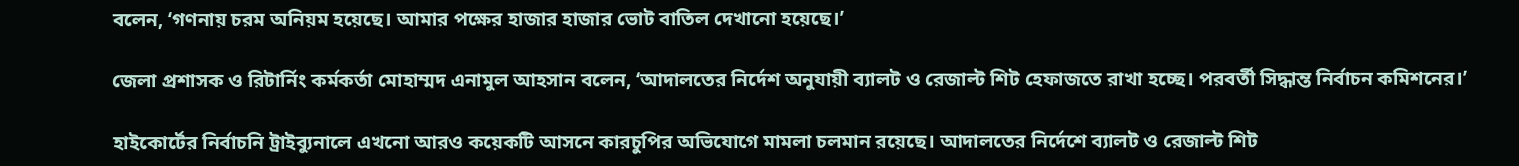বলেন, ‘গণনায় চরম অনিয়ম হয়েছে। আমার পক্ষের হাজার হাজার ভোট বাতিল দেখানো হয়েছে।’

জেলা প্রশাসক ও রিটার্নিং কর্মকর্তা মোহাম্মদ এনামুল আহসান বলেন, ‘আদালতের নির্দেশ অনুযায়ী ব্যালট ও রেজাল্ট শিট হেফাজতে রাখা হচ্ছে। পরবর্তী সিদ্ধান্ত নির্বাচন কমিশনের।’

হাইকোর্টের নির্বাচনি ট্রাইব্যুনালে এখনো আরও কয়েকটি আসনে কারচুপির অভিযোগে মামলা চলমান রয়েছে। আদালতের নির্দেশে ব্যালট ও রেজাল্ট শিট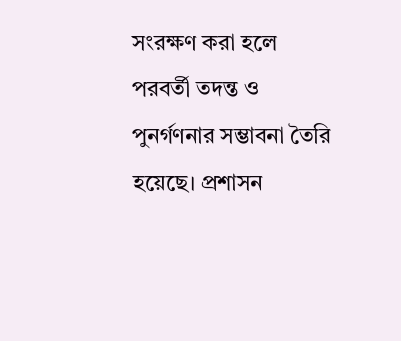সংরক্ষণ করা হলে পরবর্তী তদন্ত ও পুনর্গণনার সম্ভাবনা তৈরি হয়েছে। প্রশাসন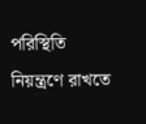পরিস্থিতি নিয়ন্ত্রণে রাখতে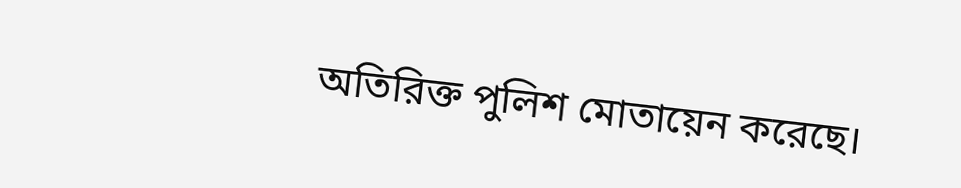অতিরিক্ত পুলিশ মোতায়েন করেছে।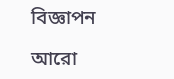বিজ্ঞাপন

আরো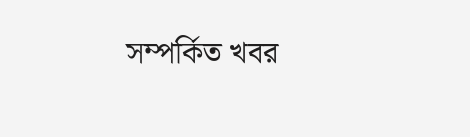সম্পর্কিত খবর